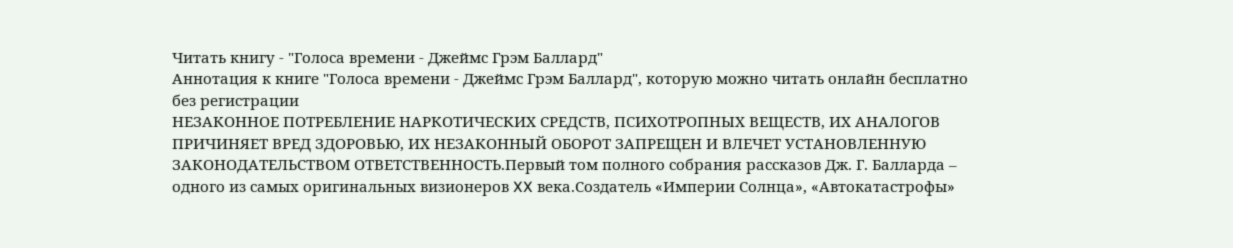Читать книгу - "Голоса времени - Джеймс Грэм Баллард"
Аннотация к книге "Голоса времени - Джеймс Грэм Баллард", которую можно читать онлайн бесплатно без регистрации
НЕЗАКОННОЕ ПОТРЕБЛЕНИЕ НАРКОТИЧЕСКИХ СРЕДСТВ, ПСИХОТРОПНЫХ ВЕЩЕСТВ, ИХ АНАЛОГОВ ПРИЧИНЯЕТ ВРЕД ЗДОРОВЬЮ, ИХ НЕЗАКОННЫЙ ОБОРОТ ЗАПРЕЩЕН И ВЛЕЧЕТ УСТАНОВЛЕННУЮ ЗАКОНОДАТЕЛЬСТВОМ ОТВЕТСТВЕННОСТЬ.Первый том полного собрания рассказов Дж. Г. Балларда – одного из самых оригинальных визионеров XX века.Создатель «Империи Солнца», «Автокатастрофы»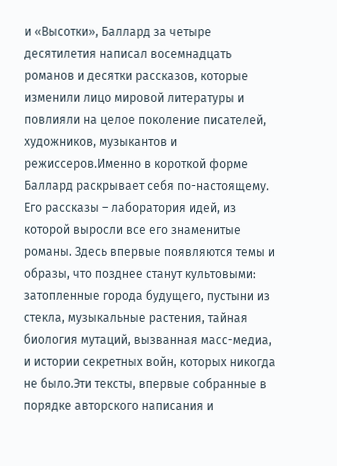и «Высотки», Баллард за четыре десятилетия написал восемнадцать романов и десятки рассказов, которые изменили лицо мировой литературы и повлияли на целое поколение писателей, художников, музыкантов и режиссеров.Именно в короткой форме Баллард раскрывает себя по-настоящему. Его рассказы – лаборатория идей, из которой выросли все его знаменитые романы. Здесь впервые появляются темы и образы, что позднее станут культовыми: затопленные города будущего, пустыни из стекла, музыкальные растения, тайная биология мутаций, вызванная масс-медиа, и истории секретных войн, которых никогда не было.Эти тексты, впервые собранные в порядке авторского написания и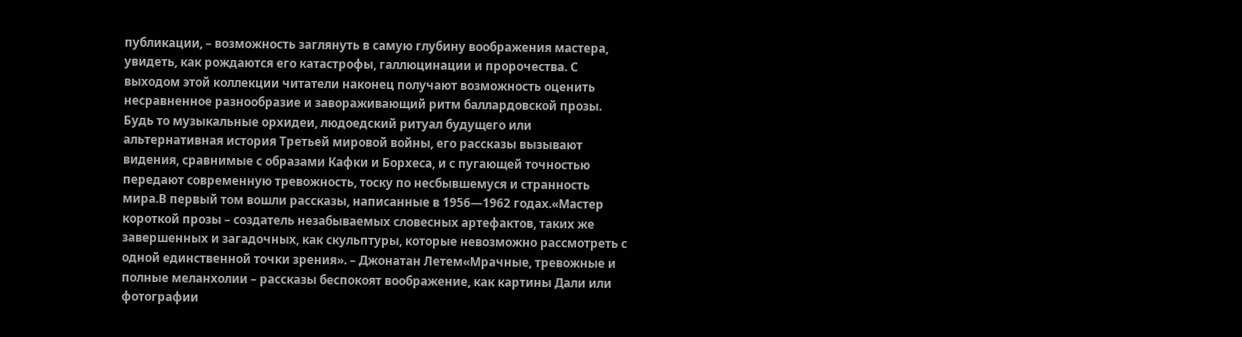публикации, – возможность заглянуть в самую глубину воображения мастера, увидеть, как рождаются его катастрофы, галлюцинации и пророчества. С выходом этой коллекции читатели наконец получают возможность оценить несравненное разнообразие и завораживающий ритм баллардовской прозы. Будь то музыкальные орхидеи, людоедский ритуал будущего или альтернативная история Третьей мировой войны, его рассказы вызывают видения, сравнимые с образами Кафки и Борхеса, и с пугающей точностью передают современную тревожность, тоску по несбывшемуся и странность мира.В первый том вошли рассказы, написанные в 1956—1962 годах.«Мастер короткой прозы – создатель незабываемых словесных артефактов, таких же завершенных и загадочных, как скульптуры, которые невозможно рассмотреть с одной единственной точки зрения». – Джонатан Летем«Мрачные, тревожные и полные меланхолии – рассказы беспокоят воображение, как картины Дали или фотографии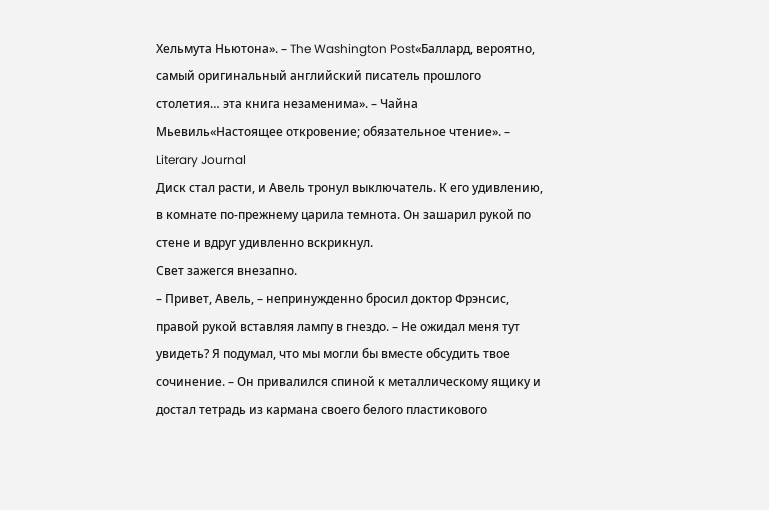Хельмута Ньютона». – The Washington Post«Баллард, вероятно, самый оригинальный английский писатель прошлого столетия… эта книга незаменима». – Чайна Мьевиль«Настоящее откровение; обязательное чтение». – Literary Journal
Диск стал расти, и Авель тронул выключатель. К его удивлению, в комнате по-прежнему царила темнота. Он зашарил рукой по стене и вдруг удивленно вскрикнул.
Свет зажегся внезапно.
– Привет, Авель, – непринужденно бросил доктор Фрэнсис, правой рукой вставляя лампу в гнездо. – Не ожидал меня тут увидеть? Я подумал, что мы могли бы вместе обсудить твое сочинение. – Он привалился спиной к металлическому ящику и достал тетрадь из кармана своего белого пластикового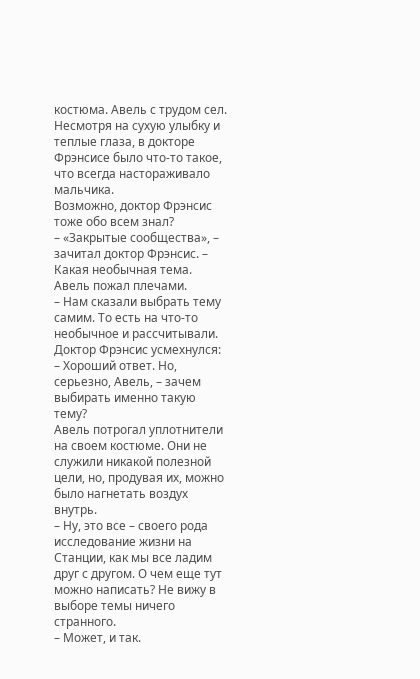костюма. Авель с трудом сел. Несмотря на сухую улыбку и теплые глаза, в докторе Фрэнсисе было что-то такое, что всегда настораживало мальчика.
Возможно, доктор Фрэнсис тоже обо всем знал?
– «Закрытые сообщества», – зачитал доктор Фрэнсис. – Какая необычная тема.
Авель пожал плечами.
– Нам сказали выбрать тему самим. То есть на что-то необычное и рассчитывали.
Доктор Фрэнсис усмехнулся:
– Хороший ответ. Но, серьезно, Авель, – зачем выбирать именно такую тему?
Авель потрогал уплотнители на своем костюме. Они не служили никакой полезной цели, но, продувая их, можно было нагнетать воздух внутрь.
– Ну, это все – своего рода исследование жизни на Станции, как мы все ладим друг с другом. О чем еще тут можно написать? Не вижу в выборе темы ничего странного.
– Может, и так.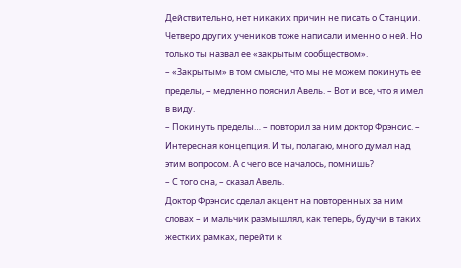Действительно, нет никаких причин не писать о Станции. Четверо других учеников тоже написали именно о ней. Но только ты назвал ее «закрытым сообществом».
– «Закрытым» в том смысле, что мы не можем покинуть ее пределы, – медленно пояснил Авель. – Вот и все, что я имел в виду.
– Покинуть пределы… – повторил за ним доктор Фрэнсис. – Интересная концепция. И ты, полагаю, много думал над этим вопросом. А с чего все началось, помнишь?
– С того сна, – сказал Авель.
Доктор Фрэнсис сделал акцент на повторенных за ним словах – и мальчик размышлял, как теперь, будучи в таких жестких рамках, перейти к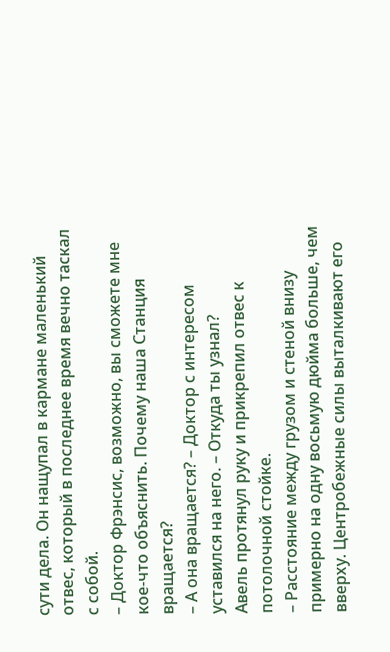сути дела. Он нащупал в кармане маленький отвес, который в последнее время вечно таскал с собой.
– Доктор Фрэнсис, возможно, вы сможете мне кое-что объяснить. Почему наша Станция вращается?
– А она вращается? – Доктор с интересом уставился на него. – Откуда ты узнал?
Авель протянул руку и прикрепил отвес к потолочной стойке.
– Расстояние между грузом и стеной внизу примерно на одну восьмую дюйма больше, чем вверху. Центробежные силы выталкивают его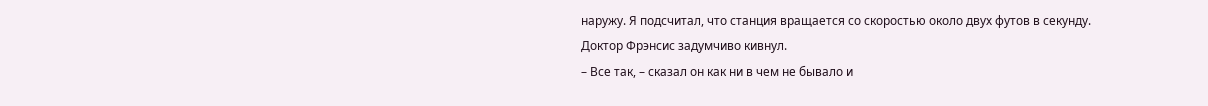наружу. Я подсчитал, что станция вращается со скоростью около двух футов в секунду.
Доктор Фрэнсис задумчиво кивнул.
– Все так, – сказал он как ни в чем не бывало и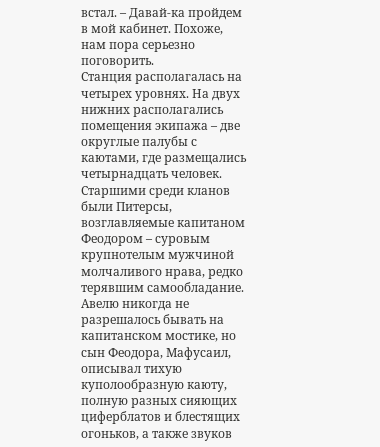встал. – Давай-ка пройдем в мой кабинет. Похоже, нам пора серьезно поговорить.
Станция располагалась на четырех уровнях. На двух нижних располагались помещения экипажа – две округлые палубы с каютами, где размещались четырнадцать человек. Старшими среди кланов были Питерсы, возглавляемые капитаном Феодором – суровым крупнотелым мужчиной молчаливого нрава, редко терявшим самообладание. Авелю никогда не разрешалось бывать на капитанском мостике, но сын Феодора, Мафусаил, описывал тихую куполообразную каюту, полную разных сияющих циферблатов и блестящих огоньков, а также звуков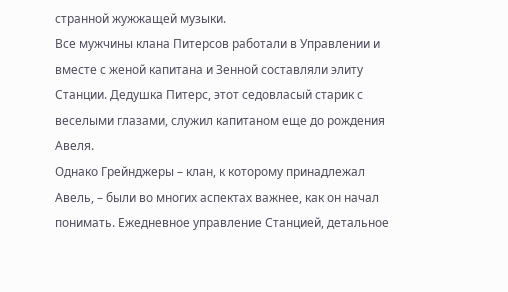странной жужжащей музыки.
Все мужчины клана Питерсов работали в Управлении и вместе с женой капитана и Зенной составляли элиту Станции. Дедушка Питерс, этот седовласый старик с веселыми глазами, служил капитаном еще до рождения Авеля.
Однако Грейнджеры – клан, к которому принадлежал Авель, – были во многих аспектах важнее, как он начал понимать. Ежедневное управление Станцией, детальное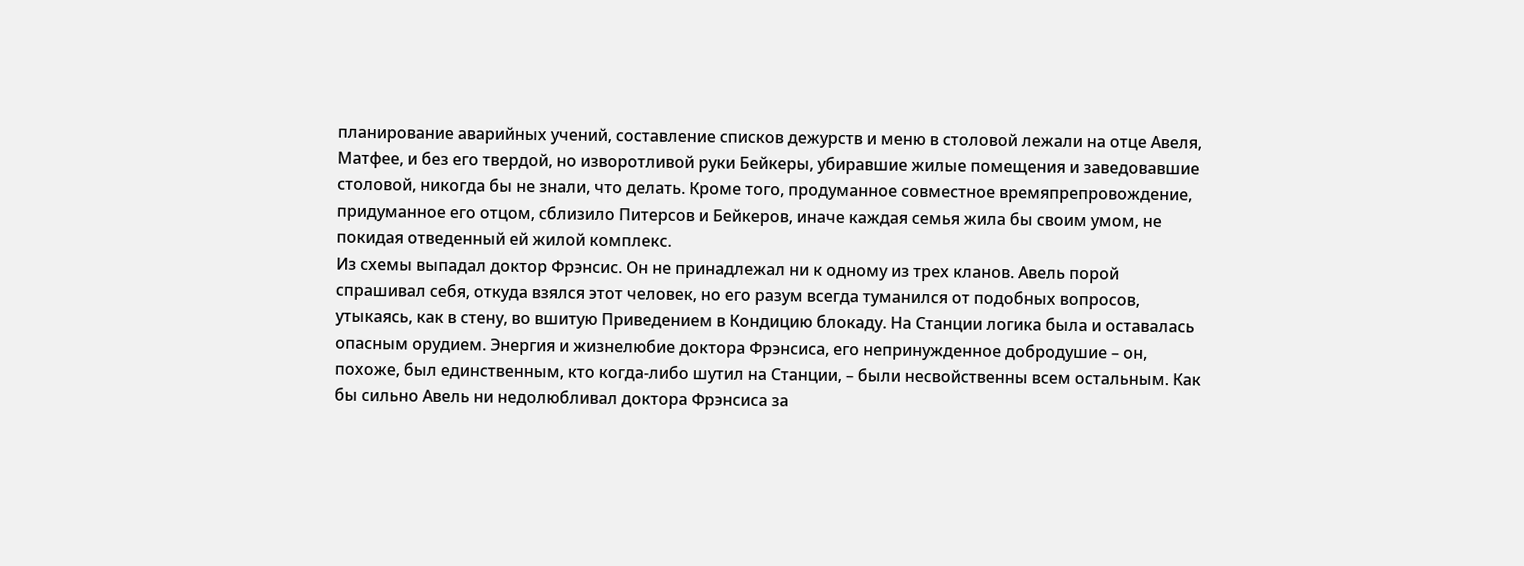планирование аварийных учений, составление списков дежурств и меню в столовой лежали на отце Авеля, Матфее, и без его твердой, но изворотливой руки Бейкеры, убиравшие жилые помещения и заведовавшие столовой, никогда бы не знали, что делать. Кроме того, продуманное совместное времяпрепровождение, придуманное его отцом, сблизило Питерсов и Бейкеров, иначе каждая семья жила бы своим умом, не покидая отведенный ей жилой комплекс.
Из схемы выпадал доктор Фрэнсис. Он не принадлежал ни к одному из трех кланов. Авель порой спрашивал себя, откуда взялся этот человек, но его разум всегда туманился от подобных вопросов, утыкаясь, как в стену, во вшитую Приведением в Кондицию блокаду. На Станции логика была и оставалась опасным орудием. Энергия и жизнелюбие доктора Фрэнсиса, его непринужденное добродушие – он, похоже, был единственным, кто когда-либо шутил на Станции, – были несвойственны всем остальным. Как бы сильно Авель ни недолюбливал доктора Фрэнсиса за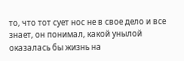то, что тот сует нос не в свое дело и все знает, он понимал, какой унылой оказалась бы жизнь на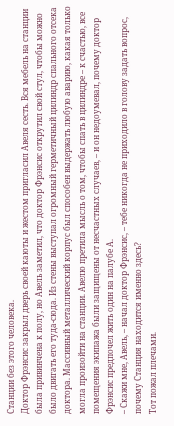Станции без этого человека.
Доктор Фрэнсис закрыл дверь своей каюты и жестом пригласил Авеля сесть. Вся мебель на станции была привинчена к полу, но Авель заметил, что доктор Фрэнсис открутил свой стул, чтобы можно было двигать его туда-сюда. Из стены выступал огромный герметичный цилиндр спального отсека доктора. Массивный металлический корпус был способен выдержать любую аварию, какая только могла произойти на станции. Авелю претила мысль о том, чтобы спать в цилиндре – к счастью, все помещения экипажа были защищены от несчастных случаев, – и он недоумевал, почему доктор Фрэнсис предпочел жить один на палубе А.
– Скажи мне, Авель, – начал доктор Фрэнсис, – тебе никогда не приходило в голову задать вопрос, почему Станция находится именно здесь?
Тот пожал плечами.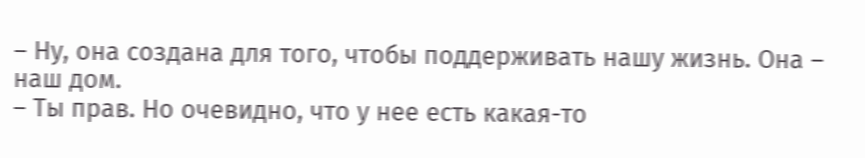– Ну, она создана для того, чтобы поддерживать нашу жизнь. Она – наш дом.
– Ты прав. Но очевидно, что у нее есть какая-то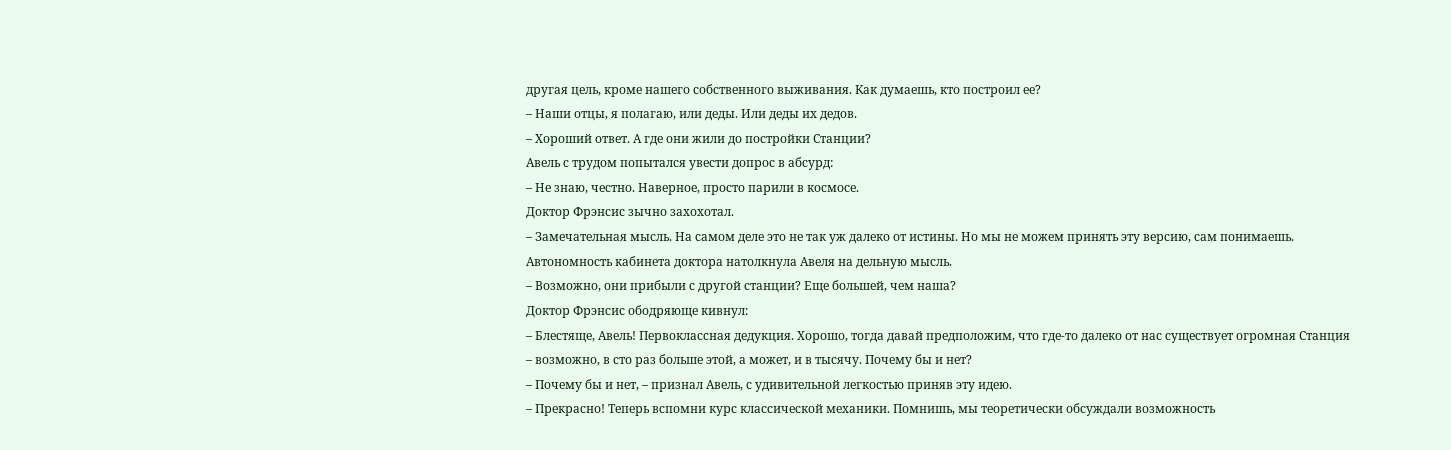другая цель, кроме нашего собственного выживания. Как думаешь, кто построил ее?
– Наши отцы, я полагаю, или деды. Или деды их дедов.
– Хороший ответ. А где они жили до постройки Станции?
Авель с трудом попытался увести допрос в абсурд:
– Не знаю, честно. Наверное, просто парили в космосе.
Доктор Фрэнсис зычно захохотал.
– Замечательная мысль. На самом деле это не так уж далеко от истины. Но мы не можем принять эту версию, сам понимаешь.
Автономность кабинета доктора натолкнула Авеля на дельную мысль.
– Возможно, они прибыли с другой станции? Еще большей, чем наша?
Доктор Фрэнсис ободряюще кивнул:
– Блестяще, Авель! Первоклассная дедукция. Хорошо, тогда давай предположим, что где-то далеко от нас существует огромная Станция – возможно, в сто раз больше этой, а может, и в тысячу. Почему бы и нет?
– Почему бы и нет, – признал Авель, с удивительной легкостью приняв эту идею.
– Прекрасно! Теперь вспомни курс классической механики. Помнишь, мы теоретически обсуждали возможность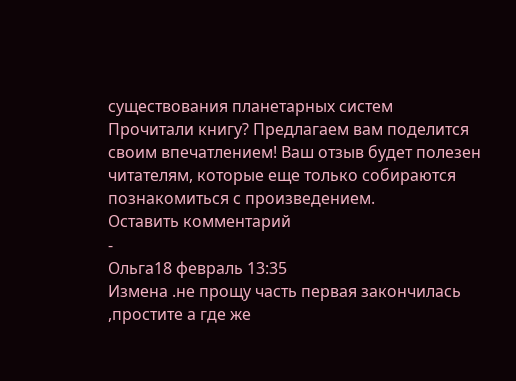существования планетарных систем
Прочитали книгу? Предлагаем вам поделится своим впечатлением! Ваш отзыв будет полезен читателям, которые еще только собираются познакомиться с произведением.
Оставить комментарий
-
Ольга18 февраль 13:35
Измена .не прощу часть первая закончилась ,простите а где же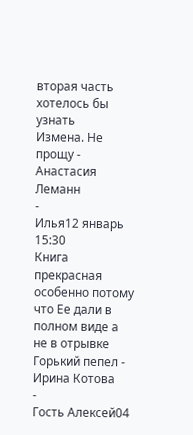вторая часть хотелось бы узнать
Измена. Не прощу - Анастасия Леманн
-
Илья12 январь 15:30
Книга прекрасная особенно потому что Ее дали в полном виде а не в отрывке
Горький пепел - Ирина Котова
-
Гость Алексей04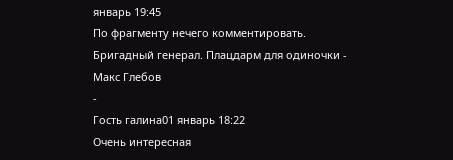январь 19:45
По фрагменту нечего комментировать.
Бригадный генерал. Плацдарм для одиночки - Макс Глебов
-
Гость галина01 январь 18:22
Очень интересная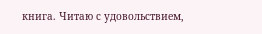книга. Читаю с удовольствием,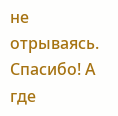не отрываясь. Спасибо! А где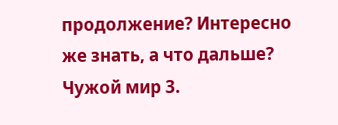продолжение? Интересно же знать, а что дальше?
Чужой мир 3.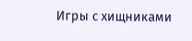Игры с хищниками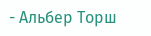- Альбер Торш